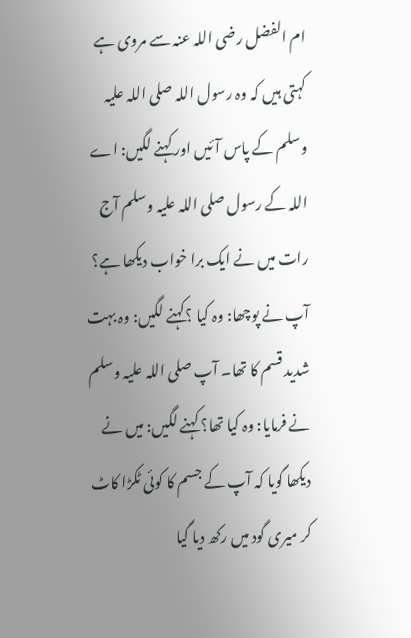ام الفضل رضی اللہ عنہ سے مروی ہے کہتی ہیں کہ وہ رسول اللہ صلی اللہ علیہ وسلم کے پاس آئیں اور کہنے لگیں: اے اللہ کے رسول صلی اللہ علیہ وسلم آج رات میں نے ایک برا خواب دیکھا ہے؟ آپ نے پوچھا: وہ کیا ؟کہنے لگیں: وہ بہت شدید قسم کا تھا۔ آپ صلی اللہ علیہ وسلم نے فرمایا: وہ کیا تھا؟ کہنے لگیں: میں نے دیکھا گویا کہ آپ کے جسم کا کوئی ٹکڑا کاٹ کر میری گود میں رکھ دیا گیا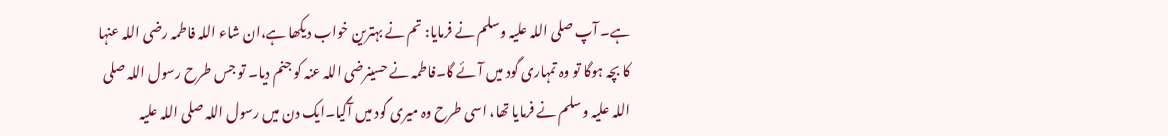ہے۔ آپ صلی اللہ علیہ وسلم نے فرمایا: تم نے بہترین خواب دیکھا ہے،ان شاء اللہ فاطمہ رضی اللہ عنہا کا بچہ ہوگا تو وہ تمہاری گود میں آئے گا۔فاطمہ نے حسینرضی اللہ عنہ کو جنم دیا۔ تو جس طرح رسول اللہ صلی اللہ علیہ وسلم نے فرمایا تھا، اسی طرح وہ میری گود میں آگیا۔ایک دن میں رسول اللہ صلی اللہ علیہ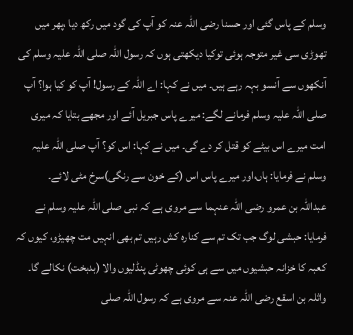وسلم کے پاس گئی اور حسنا رضی اللہ عنہ کو آپ کی گود میں رکھ دیا ،پھر میں تھوڑی سی غیر متوجہ ہوئی توکیا دیکھتی ہوں کہ رسول اللہ صلی اللہ علیہ وسلم کی آنکھوں سے آنسو بہہ رہے ہیں۔ میں نے کہا: اے اللہ کے رسول! آپ کو کیا ہوا؟ آپ صلی اللہ علیہ وسلم فرمانے لگے: میرے پاس جبریل آئے اور مجھے بتایا کہ میری امت میرے اس بیٹے کو قتل کر دے گی۔ میں نے کہا: اس کو؟ آپ صلی اللہ علیہ وسلم نے فرمایا: ہاں،اور میرے پاس اس (کے خون سے رنگی)سرخ مٹی لائے۔
عبداللہ بن عمرو رضی اللہ عنہما سے مروی ہے کہ نبی صلی اللہ علیہ وسلم نے فرمایا: حبشی لوگ جب تک تم سے کنارہ کش رہیں تم بھی انہیں مت چھیڑو، کیوں کہ کعبہ کا خزانہ حبشیوں میں سے ہی کوئی چھوٹی پنڈلیوں والا (بدبخت) نکالے گا۔
واثلہ بن اسقع رضی اللہ عنہ سے مروی ہے کہ رسول اللہ صلی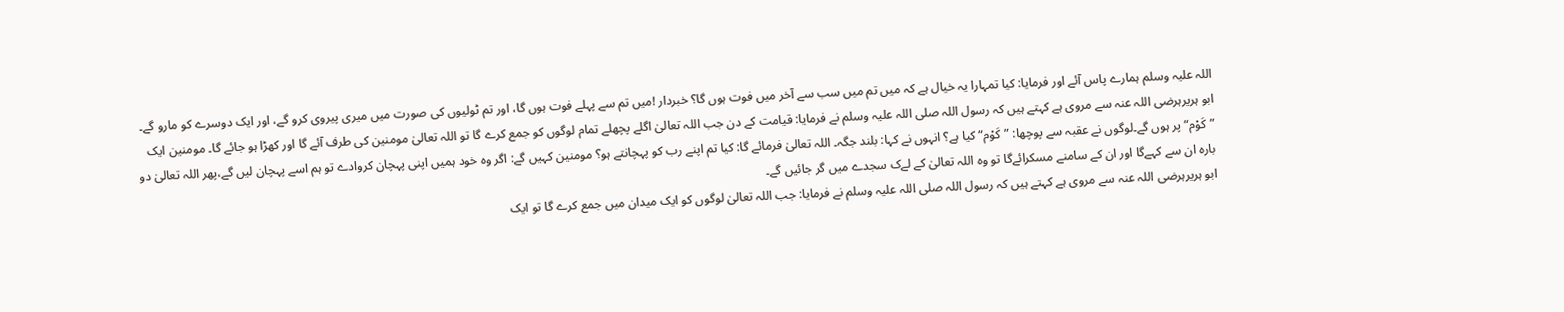اللہ علیہ وسلم ہمارے پاس آئے اور فرمایا: کیا تمہارا یہ خیال ہے کہ میں تم میں سب سے آخر میں فوت ہوں گا؟ خبردار !میں تم سے پہلے فوت ہوں گا، اور تم ٹولیوں کی صورت میں میری پیروی کرو گے، اور ایک دوسرے کو مارو گے۔
ابو ہریرہرضی اللہ عنہ سے مروی ہے کہتے ہیں کہ رسول اللہ صلی اللہ علیہ وسلم نے فرمایا: قیامت کے دن جب اللہ تعالیٰ اگلے پچھلے تمام لوگوں کو جمع کرے گا تو اللہ تعالیٰ مومنین کی طرف آئے گا اور کھڑا ہو جائے گا۔ مومنین ایک ”كَوْم“ پر ہوں گے۔لوگوں نے عقبہ سے پوچھا: ”كَوْم“ کیا ہے؟ انہوں نے کہا: بلند جگہ۔ اللہ تعالیٰ فرمائے گا: کیا تم اپنے رب کو پہچانتے ہو؟ مومنین کہیں گے: اگر وہ خود ہمیں اپنی پہچان کروادے تو ہم اسے پہچان لیں گے،پھر اللہ تعالیٰ دو بارہ ان سے کہےگا اور ان کے سامنے مسکرائےگا تو وہ اللہ تعالیٰ کے لےک سجدے میں گر جائیں گے۔
ابو ہریرہرضی اللہ عنہ سے مروی ہے کہتے ہیں کہ رسول اللہ صلی اللہ علیہ وسلم نے فرمایا: جب اللہ تعالیٰ لوگوں کو ایک میدان میں جمع کرے گا تو ایک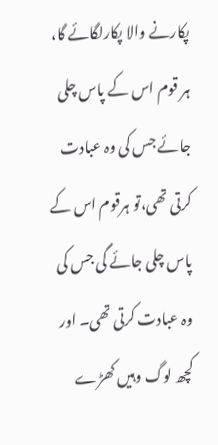پکارنے والا پکارلگائے گا، ہر قوم اس کے پاس چلی جائے جس کی وہ عبادت کرتی تھی،تو ہرقوم اس کے پاس چلی جائے گی جس کی وہ عبادت کرتی تھی۔ اور کچھ لوگ وہیں کھڑے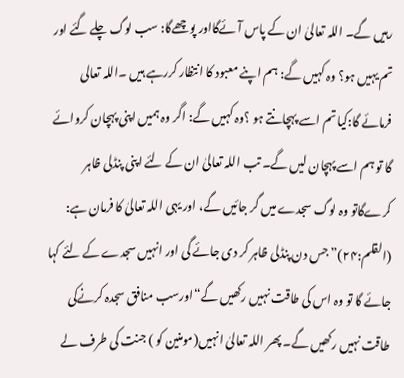رہیں گے۔ اللہ تعالیٰ ان کے پاس آئےگااور پوچھےگا: سب لوگ چلے گئے اور تم یہیں ہو؟ وہ کہیں گے: ہم اپنے معبود کا انتظار کررہے ہیں ۔اللہ تعالی فرمائے گا:کیا تم اسے پہچانتے ہو ؟وہ کہیں گے: اگر وہ ہمیں اپنی پہچان کروائے گا تو ہم اسے پہچان لیں گے۔ تب اللہ تعالیٰ ان کے لئے اپنی پنڈلی ظاہر کرےگاتو وہ لوگ سجدے میں گر جائیں گے، اور یہی اللہ تعالیٰ کا فرمان ہے: (القلم:۲۴)”جس دن پنڈلی ظاہر کر دی جائے گی اور انہیں سجدے کے لئے کہا جائے گا تو وہ اس کی طاقت نہیں رکھیں گے“اورسب منافق سجدہ کرنےکی طاقت نہیں رکھیں گے۔ پھر اللہ تعالیٰ انہیں(مومنین کو ) جنت کی طرف لے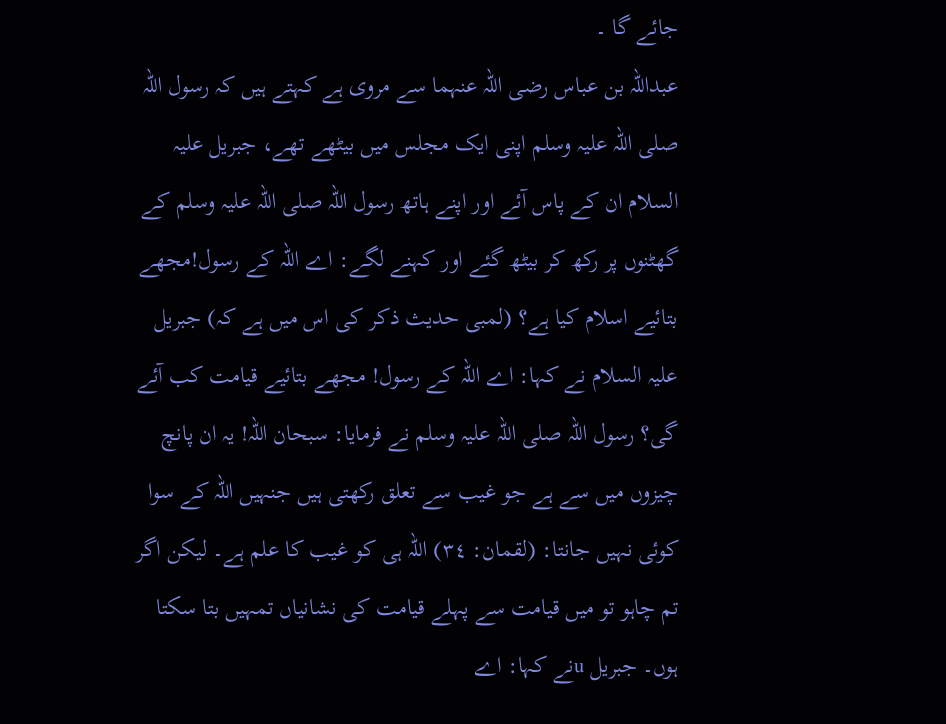جائے گا ۔
عبداللہ بن عباس رضی اللہ عنہما سے مروی ہے کہتے ہیں کہ رسول اللہ صلی اللہ علیہ وسلم اپنی ایک مجلس میں بیٹھے تھے، جبریل علیہ السلام ان کے پاس آئے اور اپنے ہاتھ رسول اللہ صلی اللہ علیہ وسلم کے گھٹنوں پر رکھ کر بیٹھ گئے اور کہنے لگے: اے اللہ کے رسول!مجھے بتائیے اسلام کیا ہے؟ (لمبی حدیث ذکر کی اس میں ہے کہ) جبریل علیہ السلام نے کہا: اے اللہ کے رسول! مجھے بتائیے قیامت کب آئے گی؟ رسول اللہ صلی اللہ علیہ وسلم نے فرمایا: سبحان اللہ! یہ ان پانچ چیزوں میں سے ہے جو غیب سے تعلق رکھتی ہیں جنہیں اللہ کے سوا کوئی نہیں جانتا: (لقمان: ٣٤) اللہ ہی کو غیب کا علم ہے۔ لیکن اگر تم چاہو تو میں قیامت سے پہلے قیامت کی نشانیاں تمہیں بتا سکتا ہوں۔ جبریل uنے کہا: اے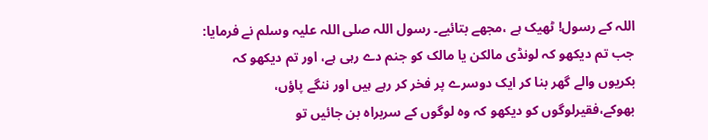اللہ کے رسول! ٹھیک ہے ،مجھے بتائیے۔ رسول اللہ صلی اللہ علیہ وسلم نے فرمایا: جب تم دیکھو کہ لونڈی مالکن یا مالک کو جنم دے رہی ہے، اور تم دیکھو کہ بکریوں والے گھر بنا کر ایک دوسرے پر فخر کر رہے ہیں اور ننگے پاؤں، بھوکے،فقیرلوگوں کو دیکھو کہ وہ لوگوں کے سربراہ بن جائیں تو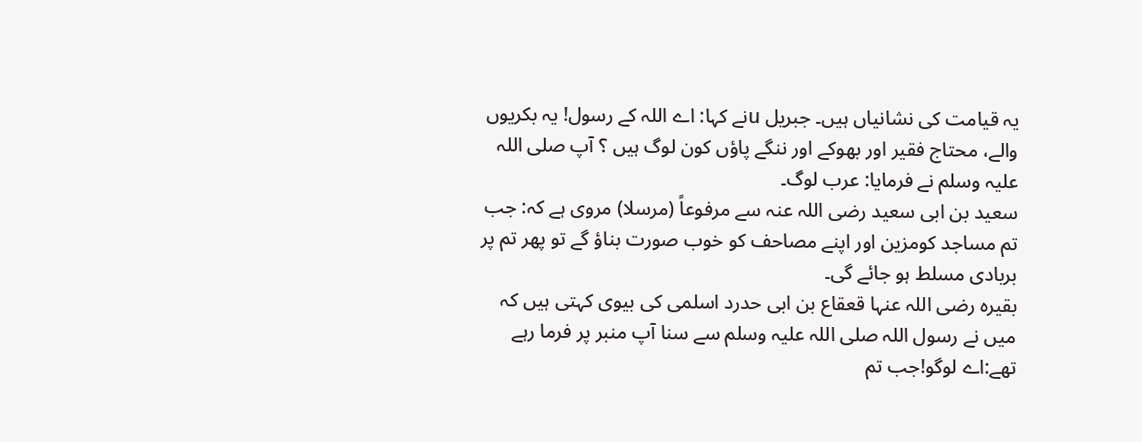یہ قیامت کی نشانیاں ہیں۔ جبریل uنے کہا: اے اللہ کے رسول! یہ بکریوں والے، محتاج فقیر اور بھوکے اور ننگے پاؤں کون لوگ ہیں ؟ آپ صلی اللہ علیہ وسلم نے فرمایا: عرب لوگ۔
سعید بن ابی سعید رضی اللہ عنہ سے مرفوعاً (مرسلا) مروی ہے کہ: جب تم مساجد کومزین اور اپنے مصاحف کو خوب صورت بناؤ گے تو پھر تم پر بربادی مسلط ہو جائے گی۔
بقیرہ رضی اللہ عنہا قعقاع بن ابی حدرد اسلمی کی بیوی کہتی ہیں کہ میں نے رسول اللہ صلی اللہ علیہ وسلم سے سنا آپ منبر پر فرما رہے تھے:اے لوگو!جب تم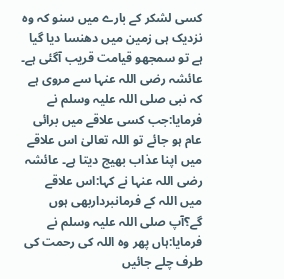کسی لشکر کے بارے میں سنو کہ وہ نزدیک ہی زمین میں دھنسا دیا گیا ہے تو سمجھو قیامت قریب آگئی ہے۔
عائشہ رضی اللہ عنہا سے مروی ہے کہ نبی صلی اللہ علیہ وسلم نے فرمایا:جب کسی علاقے میں برائی عام ہو جائے تو اللہ تعالیٰ اس علاقے میں اپنا عذاب بھیج دیتا ہے۔ عائشہ رضی اللہ عنہا نے کہا:اس علاقے میں اللہ کے فرمانبرداربھی ہوں گے؟آپ صلی اللہ علیہ وسلم نے فرمایا:ہاں پھر وہ اللہ کی رحمت کی طرف چلے جائیں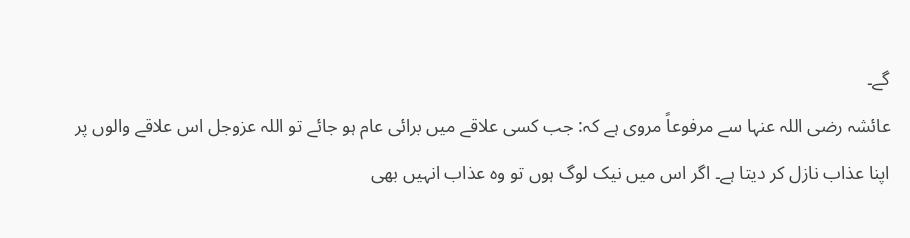گے۔
عائشہ رضی اللہ عنہا سے مرفوعاً مروی ہے کہ: جب کسی علاقے میں برائی عام ہو جائے تو اللہ عزوجل اس علاقے والوں پر اپنا عذاب نازل کر دیتا ہے۔ اگر اس میں نیک لوگ ہوں تو وہ عذاب انہیں بھی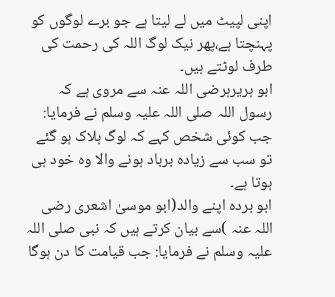اپنی لپیٹ میں لے لیتا ہے جو برے لوگوں کو پہنچتا ہے،پھر نیک لوگ اللہ کی رحمت کی طرف لوٹتے ہیں۔
ابو ہریرہرضی اللہ عنہ سے مروی ہے کہ رسول اللہ صلی اللہ علیہ وسلم نے فرمایا: جب کوئی شخص کہے کہ لوگ ہلاک ہو گئے تو سب سے زیادہ برباد ہونے والا وہ خود ہی ہوتا ہے۔
ابو بردہ اپنے والد(ابو موسیٰ اشعری رضی اللہ عنہ )سے بیان کرتے ہیں کہ نبی صلی اللہ علیہ وسلم نے فرمایا: جب قیامت کا دن ہوگا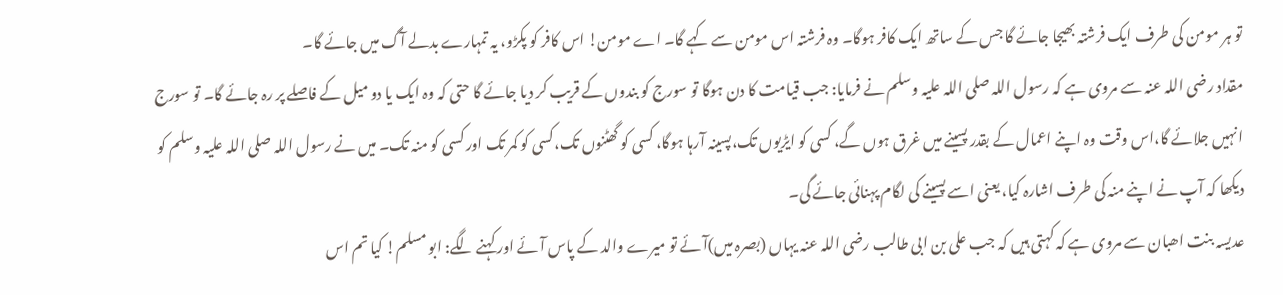تو ہر مومن کی طرف ایک فرشتہ بھیجا جائے گا جس کے ساتھ ایک کافر ہوگا۔ وہ فرشتہ اس مومن سے کہے گا۔ اے مومن! اس کافر کو پکڑو، یہ تمہارے بدلے آگ میں جائے گا۔
مقداد رضی اللہ عنہ سے مروی ہے کہ رسول اللہ صلی اللہ علیہ وسلم نے فرمایا: جب قیامت کا دن ہوگا تو سورج کو بندوں کے قریب کر دیا جائے گا حتی کہ وہ ایک یا دو میل کے فاصلے پر رہ جائے گا۔ تو سورج انہیں جلائے گا،اس وقت وہ اپنے اعمال کے بقدر پسینے میں غرق ہوں گے، کسی کو ایڑیوں تک،پسینہ آرہا ہوگا، کسی کو گھٹنوں تک،کسی کو کمر تک اور کسی کو منہ تک۔ میں نے رسول اللہ صلی اللہ علیہ وسلم کو دیکھا کہ آپ نے اپنے منہ کی طرف اشارہ کیا، یعنی اسے پسینے کی لگام پہنائی جائے گی۔
عدیسہ بنت اھبان سے مروی ہے کہ کہتی ہیں کہ جب علی بن ابی طالب رضی اللہ عنہ یہاں (بصرہ میں)آئے تو میرے والد کے پاس آئے اور کہنے لگے: ابو مسلم! کیا تم اس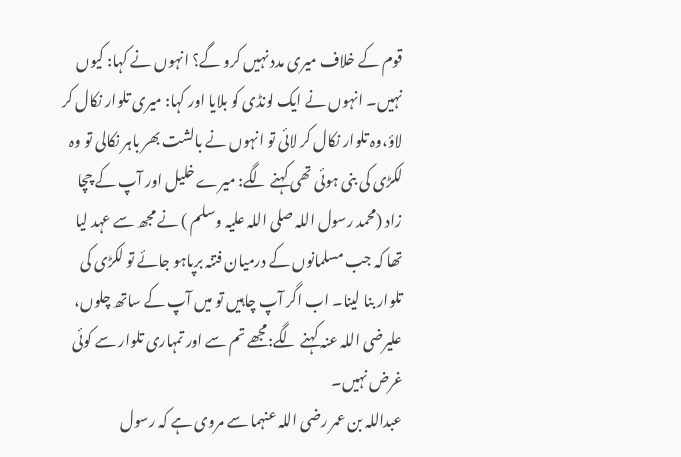قوم کے خلاف میری مدد نہیں کرو گے؟ انہوں نے کہا: کیوں نہیں۔ انہوں نے ایک لونڈی کو بلایا اور کہا: میری تلوار نکال کر لاؤ،وہ تلوار نکال کر لائی تو انہوں نے بالشت بھر باہر نکالی تو وہ لکڑی کی بنی ہوئی تھی کہنے لگے: میرے خلیل اور آپ کے چچا زاد (محمد رسول اللہ صلی اللہ علیہ وسلم ) نے مجھ سے عہد لیا تھا کہ جب مسلمانوں کے درمیان فتنہ برپاہو جائے تو لکڑی کی تلوار بنا لینا۔ اب اگر آپ چاہیں تو میں آپ کے ساتھ چلوں، علیرضی اللہ عنہ کہنے لگے:مجھے تم سے اور تمہاری تلوار سے کوئی غرض نہیں۔
عبداللہ بن عمر رضی اللہ عنہما سے مروی ہے کہ رسول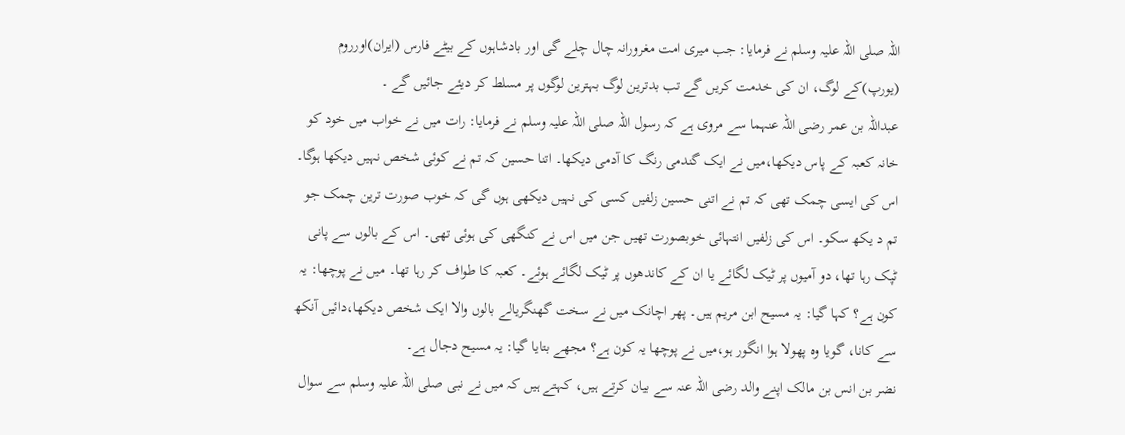اللہ صلی اللہ علیہ وسلم نے فرمایا: جب میری امت مغرورانہ چال چلے گی اور بادشاہوں کے بیٹے فارس (ایران)اورروم (یورپ)کے لوگ، ان کی خدمت کریں گے تب بدترین لوگ بہترین لوگوں پر مسلط کر دیئے جائیں گے ۔
عبداللہ بن عمر رضی اللہ عنہما سے مروی ہے کہ رسول اللہ صلی اللہ علیہ وسلم نے فرمایا: رات میں نے خواب میں خود کو خانہ کعبہ کے پاس دیکھا،میں نے ایک گندمی رنگ کا آدمی دیکھا۔ اتنا حسین کہ تم نے کوئی شخص نہیں دیکھا ہوگا۔ اس کی ایسی چمک تھی کہ تم نے اتنی حسین زلفیں کسی کی نہیں دیکھی ہوں گی کہ خوب صورت ترین چمک جو تم د یکھ سکو۔ اس کی زلفیں انتہائی خوبصورت تھیں جن میں اس نے کنگھی کی ہوئی تھی۔ اس کے بالوں سے پانی ٹپک رہا تھا، دو آمیوں پر ٹیک لگائے یا ان کے کاندھوں پر ٹیک لگائے ہوئے۔ کعبہ کا طواف کر رہا تھا۔ میں نے پوچھا: یہ کون ہے؟ کہا گیا: یہ مسیح ابن مریم ہیں۔ پھر اچانک میں نے سخت گھنگریالے بالوں والا ایک شخص دیکھا،دائیں آنکھ سے کانا، گویا وہ پھولا ہوا انگور ہو،میں نے پوچھا یہ کون ہے؟ مجھے بتایا گیا: یہ مسیح دجال ہے۔
نضر بن انس بن مالک اپنے والد رضی اللہ عنہ سے بیان کرتے ہیں، کہتے ہیں کہ میں نے نبی صلی اللہ علیہ وسلم سے سوال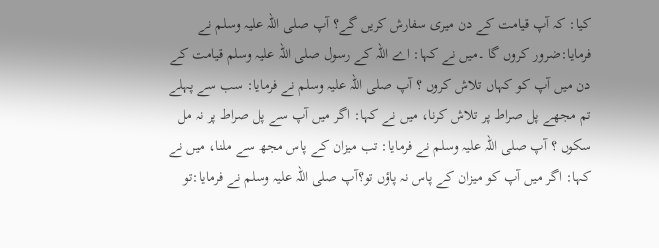کیا: کہ آپ قیامت کے دن میری سفارش کریں گے؟ آپ صلی اللہ علیہ وسلم نے فرمایا:ضرور کروں گا ۔میں نے کہا: اے اللہ کے رسول صلی اللہ علیہ وسلم قیامت کے دن میں آپ کو کہاں تلاش کروں ؟ آپ صلی اللہ علیہ وسلم نے فرمایا: سب سے پہلے تم مجھے پل صراط پر تلاش کرنا، میں نے کہا: اگر میں آپ سے پل صراط پر نہ مل سکوں ؟ آپ صلی اللہ علیہ وسلم نے فرمایا: تب میزان کے پاس مجھ سے ملنا، میں نے کہا: اگر میں آپ کو میزان کے پاس نہ پاؤں تو؟آپ صلی اللہ علیہ وسلم نے فرمایا:تو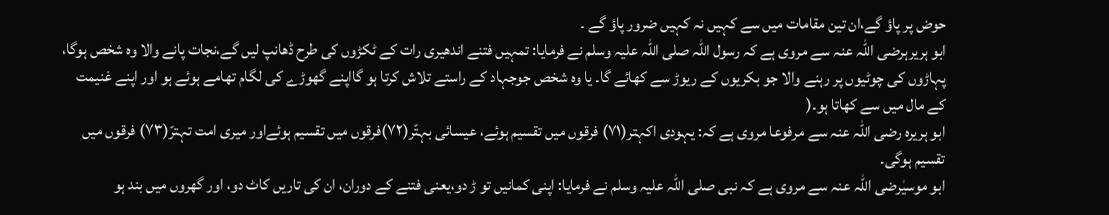حوض پر پاؤ گے،ان تین مقامات میں سے کہیں نہ کہیں ضرور پاؤ گے ۔
ابو ہریرہرضی اللہ عنہ سے مروی ہے کہ رسول اللہ صلی اللہ علیہ وسلم نے فرمایا: تمہیں فتنے اندھیری رات کے ٹکڑوں کی طرح ڈھانپ لیں گے،نجات پانے والا وہ شخص ہوگا، پہاڑوں کی چوٹیوں پر رہنے والا جو بکریوں کے ریوڑ سے کھائے گا۔ یا وہ شخص جوجہاد کے راستے تلاش کرتا ہو گااپنے گھوڑے کی لگام تھامے ہوئے ہو اور اپنے غنیمت کے مال میں سے کھاتا ہو۔(
ابو ہریرہ رضی اللہ عنہ سے مرفوعا مروی ہے کہ: یہودی اکہتر(۷۱) فرقوں میں تقسیم ہوئے، عیسائی بہتّر(۷۲)فرقوں میں تقسیم ہوئےاور میری امت تہترّ(۷۳) فرقوں میں تقسیم ہوگی۔
ابو موسیٰرضی اللہ عنہ سے مروی ہے کہ نبی صلی اللہ علیہ وسلم نے فرمایا: اپنی کمانیں تو ڑ دو،یعنی فتنے کے دوران، ان کی تاریں کاٹ دو، اور گھروں میں بند ہو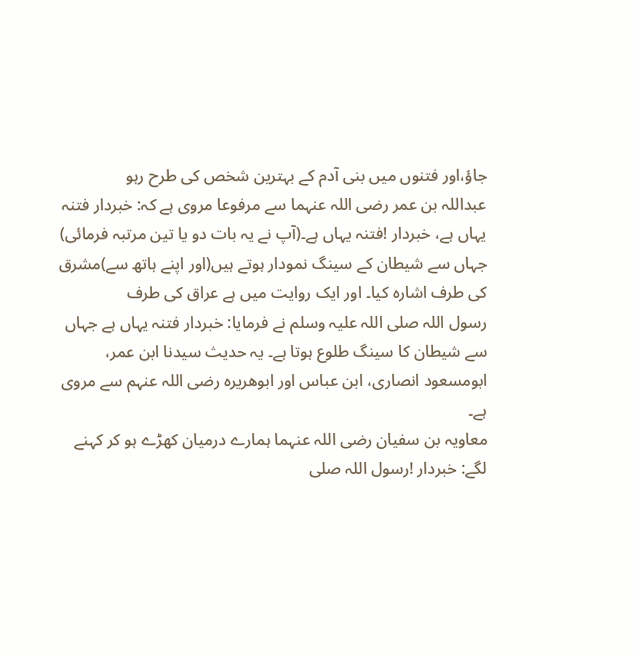جاؤ،اور فتنوں میں بنی آدم کے بہترین شخص کی طرح رہو
عبداللہ بن عمر رضی اللہ عنہما سے مرفوعا مروی ہے کہ: خبردار فتنہ یہاں ہے، خبردار !فتنہ یہاں ہے۔(آپ نے یہ بات دو یا تین مرتبہ فرمائی) جہاں سے شیطان کے سینگ نمودار ہوتے ہیں(اور اپنے ہاتھ سے)مشرق کی طرف اشارہ کیا۔ اور ایک روایت میں ہے عراق کی طرف
رسول اللہ صلی اللہ علیہ وسلم نے فرمایا: خبردار فتنہ یہاں ہے جہاں سے شیطان کا سینگ طلوع ہوتا ہے۔ یہ حدیث سیدنا ابن عمر، ابومسعود انصاری، ابن عباس اور ابوھریرہ رضی اللہ عنہم سے مروی ہے۔
معاویہ بن سفیان رضی اللہ عنہما ہمارے درمیان کھڑے ہو کر کہنے لگے: خبردار !رسول اللہ صلی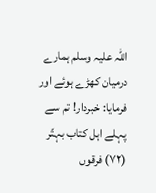اللہ علیہ وسلم ہمارے درمیان کھڑے ہوئے اور فرمایا: خبردار! تم سے پہلے اہل کتاب بہتّر (۷۲) فرقوں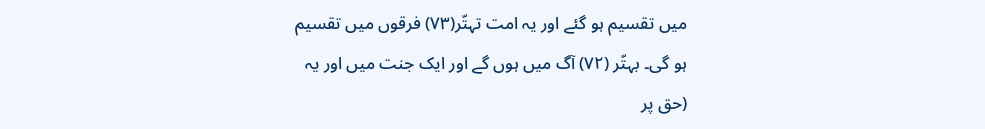میں تقسیم ہو گئے اور یہ امت تہتّر(۷۳) فرقوں میں تقسیم ہو گی۔ بہتّر (۷۲) آگ میں ہوں گے اور ایک جنت میں اور یہ (حق پر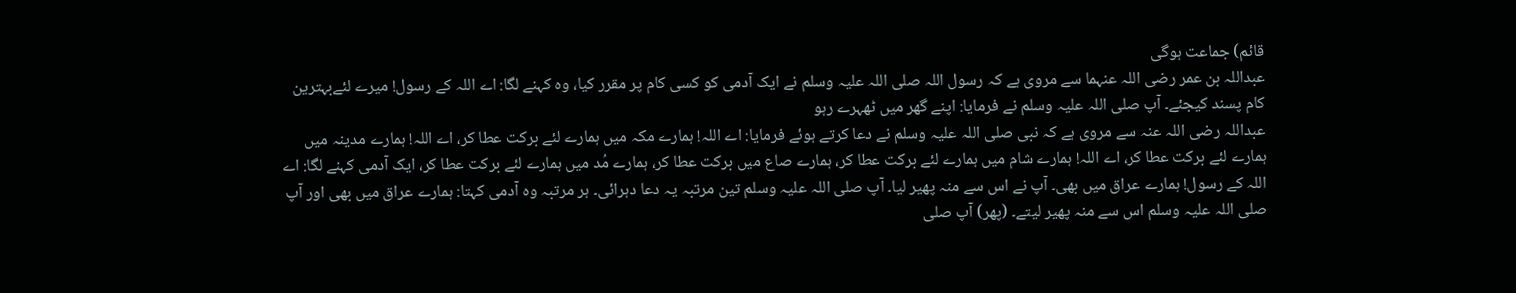قائم) جماعت ہوگی
عبداللہ بن عمر رضی اللہ عنہما سے مروی ہے کہ رسول اللہ صلی اللہ علیہ وسلم نے ایک آدمی کو کسی کام پر مقرر کیا، وہ کہنے لگا: اے اللہ کے رسول! میرے لئےبہترین کام پسند کیجئے۔ آپ صلی اللہ علیہ وسلم نے فرمایا: اپنے گھر میں ٹھہرے رہو
عبداللہ رضی اللہ عنہ سے مروی ہے کہ نبی صلی اللہ علیہ وسلم نے دعا کرتے ہوئے فرمایا: اے اللہ! ہمارے مکہ میں ہمارے لئے برکت عطا کر، اے اللہ! ہمارے مدینہ میں ہمارے لئے برکت عطا کر، اے اللہ! ہمارے شام میں ہمارے لئے برکت عطا کر، ہمارے صاع میں برکت عطا کر، ہمارے مُد میں ہمارے لئے برکت عطا کر، ایک آدمی کہنے لگا: اے اللہ کے رسول! ہمارے عراق میں بھی۔ آپ نے اس سے منہ پھیر لیا۔ آپ صلی اللہ علیہ وسلم تین مرتبہ یہ دعا دہرائی۔ ہر مرتبہ وہ آدمی کہتا: ہمارے عراق میں بھی اور آپ صلی اللہ علیہ وسلم اس سے منہ پھیر لیتے۔ (پھر) آپ صلی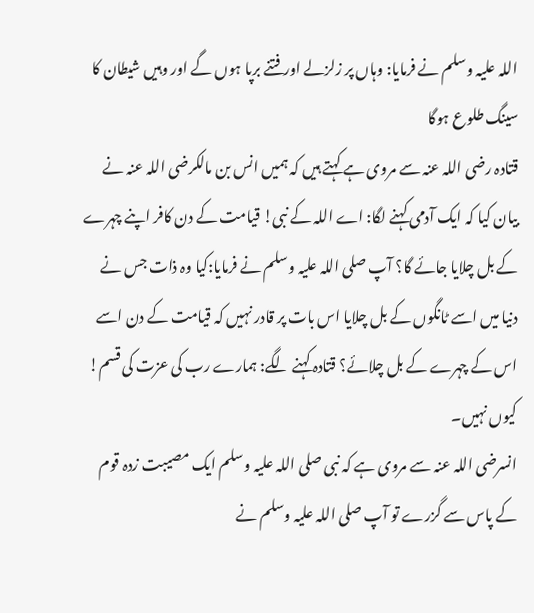اللہ علیہ وسلم نے فرمایا: وہاں پر زلزلے اور فتنے برپا ہوں گے اور وہیں شیطان کا سینگ طلوع ہوگا
قتادہ رضی اللہ عنہ سے مروی ہے کہتے ہیں کہ ہمیں انس بن مالکرضی اللہ عنہ نے بیان کیا کہ ایک آدمی کہنے لگا: اے اللہ کے نبی! قیامت کے دن کافر اپنے چہرے کے بل چلایا جائے گا؟ آپ صلی اللہ علیہ وسلم نے فرمایا:کیا وہ ذات جس نے دنیا میں اسے ٹانگوں کے بل چلایا اس بات پر قادر نہیں کہ قیامت کے دن اسے اس کے چہرے کے بل چلائے؟ قتادہ کہنے لگے: ہمارے رب کی عزت کی قسم! کیوں نہیں۔
انسرضی اللہ عنہ سے مروی ہے کہ نبی صلی اللہ علیہ وسلم ایک مصیبت زدہ قوم کے پاس سے گزرے تو آپ صلی اللہ علیہ وسلم نے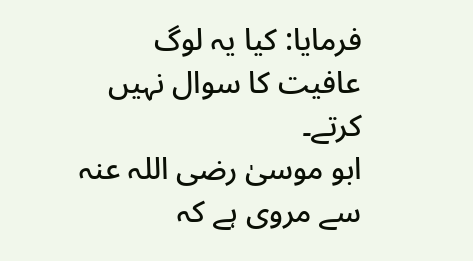فرمایا: کیا یہ لوگ عافیت کا سوال نہیں کرتے۔
ابو موسیٰ رضی اللہ عنہ سے مروی ہے کہ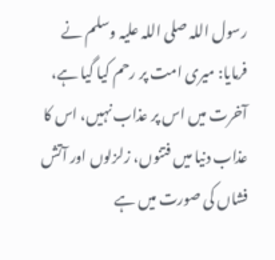رسول اللہ صلی اللہ علیہ وسلم نے فرمایا: میری امت پر رحم کیا گیا ہے، آخرت میں اس پر عذاب نہیں، اس کا عذاب دنیا میں فتنوں، زلزلوں اور آتش فشاں کی صورت میں ہے